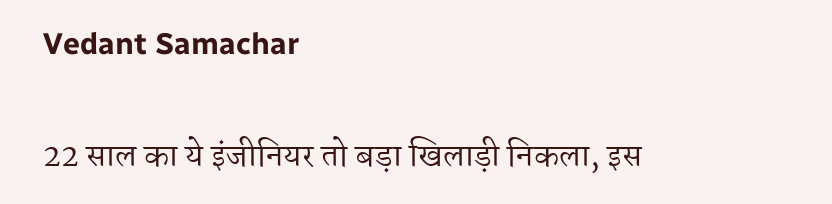Vedant Samachar

22 साल का ये इंजीनियर तो बड़ा खिलाड़ी निकला, इस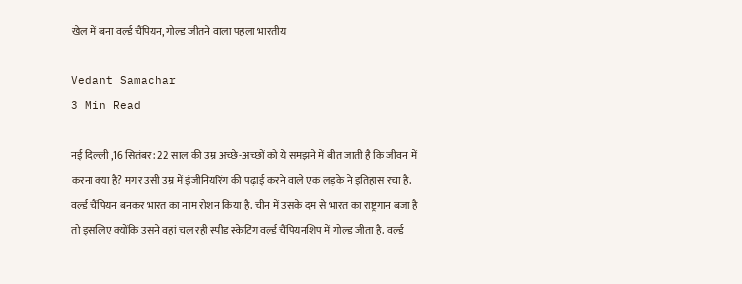खेल में बना वर्ल्ड चैंपियन, गोल्ड जीतने वाला पहला भारतीय

Vedant Samachar
3 Min Read

नई दिल्ली ,16 सितंबर: 22 साल की उम्र अच्छे-अच्छों को ये समझने में बीत जाती है कि जीवन में करना क्या है? मगर उसी उम्र में इंजीनियरिंग की पढ़ाई करने वाले एक लड़के ने इतिहास रचा है. वर्ल्ड चैंपियन बनकर भारत का नाम रोशन किया है. चीन में उसके दम से भारत का राष्ट्रगान बजा है तो इसलिए क्योंकि उसने वहां चल रही स्पीड स्केटिंग वर्ल्ड चैंपियनशिप में गोल्ड जीता है. वर्ल्ड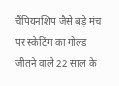चैंपियनशिप जैसे बड़े मंच पर स्केटिंग का गोल्ड जीतने वाले 22 साल के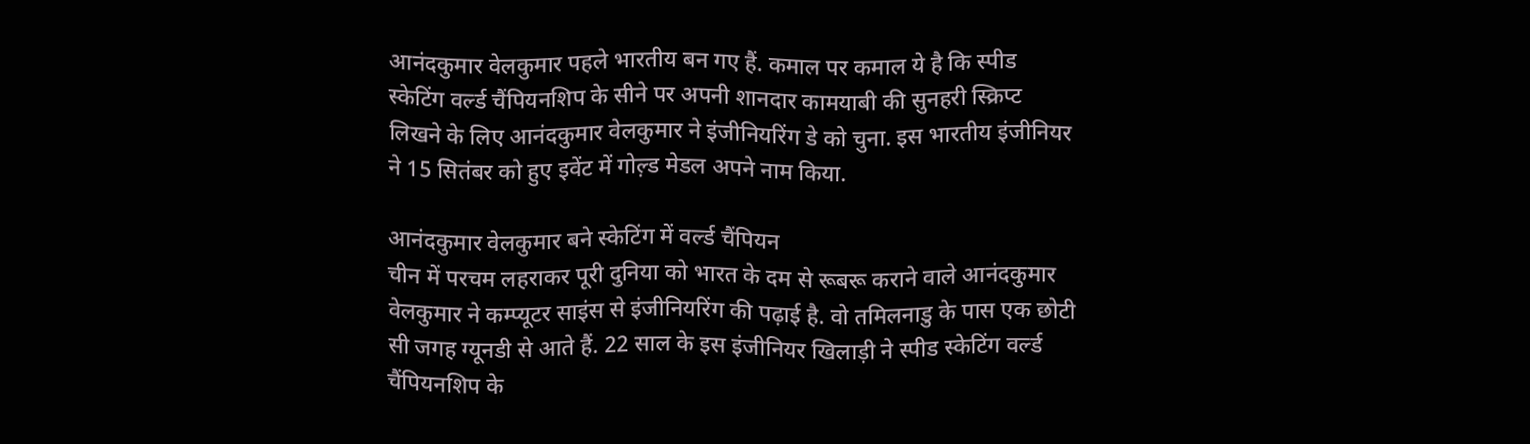आनंदकुमार वेलकुमार पहले भारतीय बन गए हैं. कमाल पर कमाल ये है कि स्पीड स्केटिंग वर्ल्ड चैंपियनशिप के सीने पर अपनी शानदार कामयाबी की सुनहरी स्क्रिप्ट लिखने के लिए आनंदकुमार वेलकुमार ने इंजीनियरिंग डे को चुना. इस भारतीय इंजीनियर ने 15 सितंबर को हुए इवेंट में गोल़्ड मेडल अपने नाम किया.

आनंदकुमार वेलकुमार बने स्केटिंग में वर्ल्ड चैंपियन
चीन में परचम लहराकर पूरी दुनिया को भारत के दम से रूबरू कराने वाले आनंदकुमार वेलकुमार ने कम्प्यूटर साइंस से इंजीनियरिंग की पढ़ाई है. वो तमिलनाडु के पास एक छोटी सी जगह ग्यूनडी से आते हैं. 22 साल के इस इंजीनियर खिलाड़ी ने स्पीड स्केटिंग वर्ल्ड चैंपियनशिप के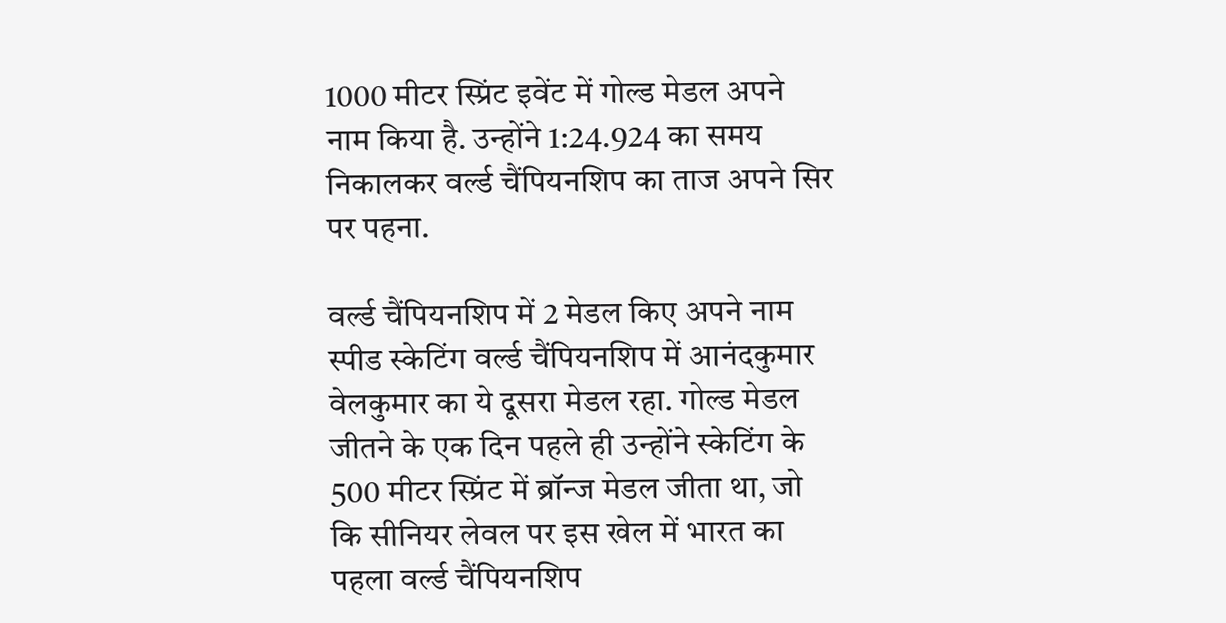1000 मीटर स्प्रिंट इवेंट में गोल्ड मेडल अपने नाम किया है. उन्होंने 1:24.924 का समय निकालकर वर्ल्ड चैंपियनशिप का ताज अपने सिर पर पहना.

वर्ल्ड चैंपियनशिप में 2 मेडल किए अपने नाम
स्पीड स्केटिंग वर्ल्ड चैंपियनशिप में आनंदकुमार वेलकुमार का ये दूसरा मेडल रहा. गोल्ड मेडल जीतने के एक दिन पहले ही उन्होंने स्केटिंग के 500 मीटर स्प्रिंट में ब्रॉन्ज मेडल जीता था, जो कि सीनियर लेवल पर इस खेल में भारत का पहला वर्ल्ड चैंपियनशिप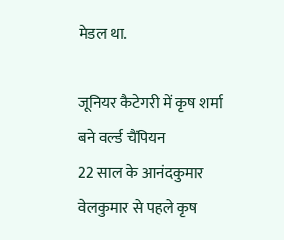मेडल था.

जूनियर कैटेगरी में कृष शर्मा बने वर्ल्ड चैंपियन
22 साल के आनंदकुमार वेलकुमार से पहले कृष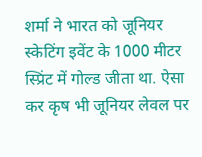शर्मा ने भारत को जूनियर स्केटिंग इवेंट के 1000 मीटर स्प्रिंट में गोल्ड जीता था. ऐसा कर कृष भी जूनियर लेवल पर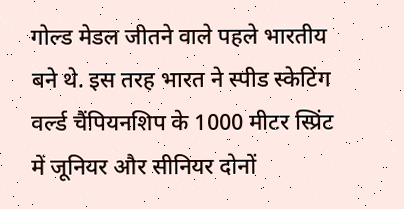गोल्ड मेडल जीतने वाले पहले भारतीय बने थे. इस तरह भारत ने स्पीड स्केटिंग वर्ल्ड चैंपियनशिप के 1000 मीटर स्प्रिंट में जूनियर और सीनियर दोनों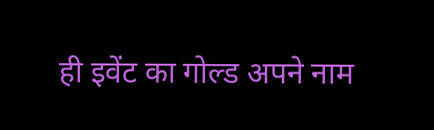ही इवेंट का गोल्ड अपने नाम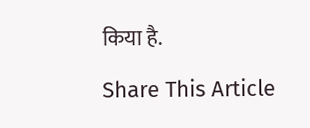किया है.

Share This Article